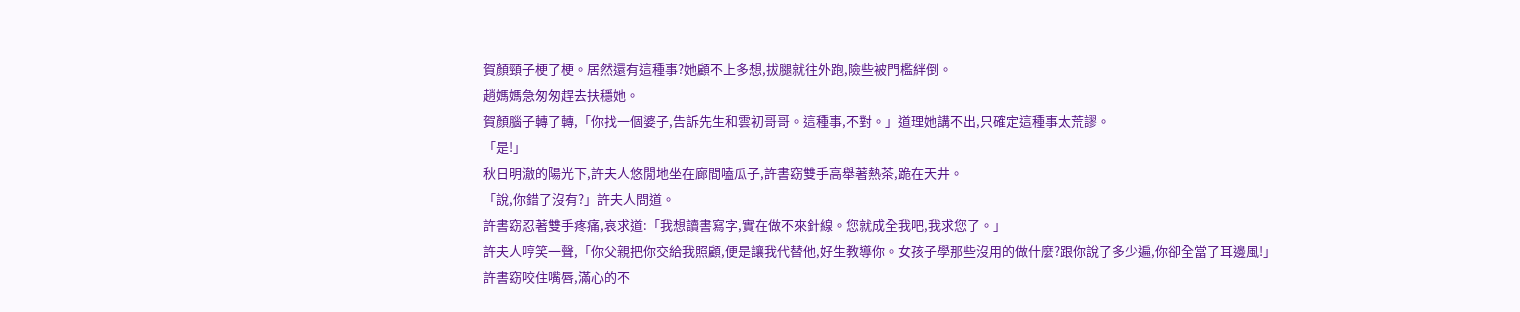賀顏頸子梗了梗。居然還有這種事?她顧不上多想,拔腿就往外跑,險些被門檻絆倒。
趙媽媽急匆匆趕去扶穩她。
賀顏腦子轉了轉,「你找一個婆子,告訴先生和雲初哥哥。這種事,不對。」道理她講不出,只確定這種事太荒謬。
「是!」
秋日明澈的陽光下,許夫人悠閒地坐在廊間嗑瓜子,許書窈雙手高舉著熱茶,跪在天井。
「說,你錯了沒有?」許夫人問道。
許書窈忍著雙手疼痛,哀求道:「我想讀書寫字,實在做不來針線。您就成全我吧,我求您了。」
許夫人哼笑一聲,「你父親把你交給我照顧,便是讓我代替他,好生教導你。女孩子學那些沒用的做什麼?跟你說了多少遍,你卻全當了耳邊風!」
許書窈咬住嘴唇,滿心的不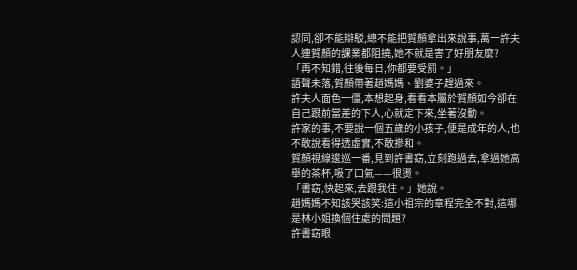認同,卻不能辯駁,總不能把賀顏拿出來說事,萬一許夫人連賀顏的課業都阻撓,她不就是害了好朋友麼?
「再不知錯,往後每日,你都要受罰。」
語聲未落,賀顏帶著趙媽媽、劉婆子趕過來。
許夫人面色一僵,本想起身,看看本屬於賀顏如今卻在自己跟前當差的下人,心就定下來,坐著沒動。
許家的事,不要說一個五歲的小孩子,便是成年的人,也不敢說看得透虛實,不敢摻和。
賀顏視線逡巡一番,見到許書窈,立刻跑過去,拿過她高舉的茶杯,吸了口氣——很燙。
「書窈,快起來,去跟我住。」她說。
趙媽媽不知該哭該笑:這小祖宗的章程完全不對,這哪是林小姐換個住處的問題?
許書窈眼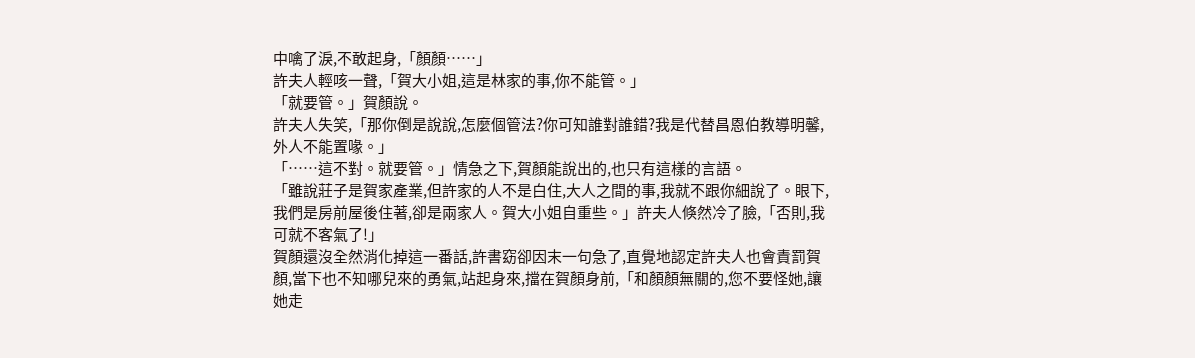中噙了淚,不敢起身,「顏顏……」
許夫人輕咳一聲,「賀大小姐,這是林家的事,你不能管。」
「就要管。」賀顏說。
許夫人失笑,「那你倒是說說,怎麼個管法?你可知誰對誰錯?我是代替昌恩伯教導明馨,外人不能置喙。」
「……這不對。就要管。」情急之下,賀顏能說出的,也只有這樣的言語。
「雖說莊子是賀家產業,但許家的人不是白住,大人之間的事,我就不跟你細說了。眼下,我們是房前屋後住著,卻是兩家人。賀大小姐自重些。」許夫人倏然冷了臉,「否則,我可就不客氣了!」
賀顏還沒全然消化掉這一番話,許書窈卻因末一句急了,直覺地認定許夫人也會責罰賀顏,當下也不知哪兒來的勇氣,站起身來,擋在賀顏身前,「和顏顏無關的,您不要怪她,讓她走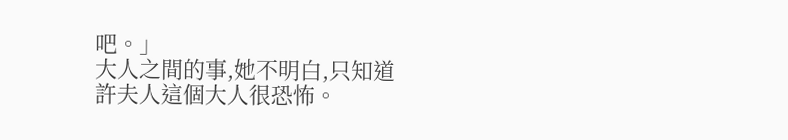吧。」
大人之間的事,她不明白,只知道許夫人這個大人很恐怖。